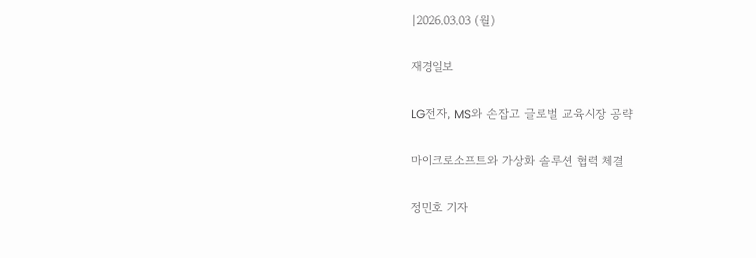|2026.03.03 (월)

재경일보

LG전자, MS와 손잡고 글로벌 교육시장 공략

마이크로소프트와 가상화 솔루션 협력 체결

정민호 기자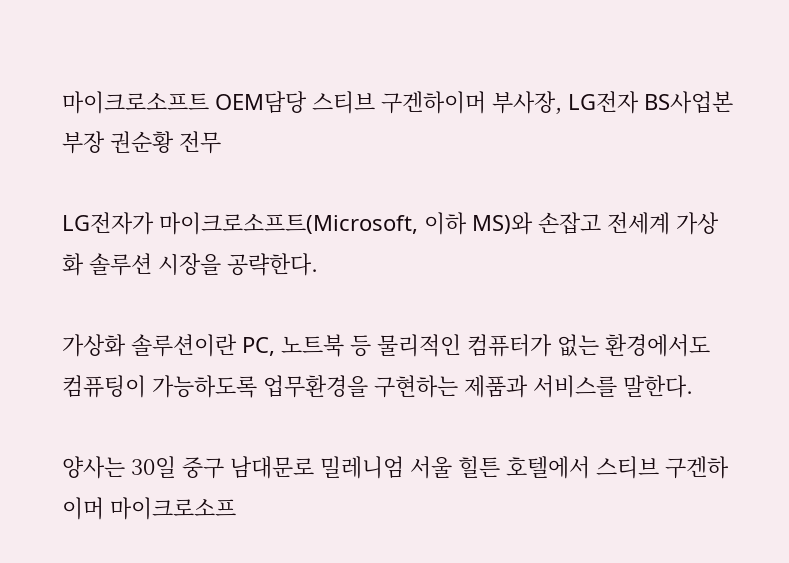마이크로소프트 OEM담당 스티브 구겐하이머 부사장, LG전자 BS사업본부장 권순황 전무

LG전자가 마이크로소프트(Microsoft, 이하 MS)와 손잡고 전세계 가상화 솔루션 시장을 공략한다.

가상화 솔루션이란 PC, 노트북 등 물리적인 컴퓨터가 없는 환경에서도 컴퓨팅이 가능하도록 업무환경을 구현하는 제품과 서비스를 말한다.

양사는 30일 중구 남대문로 밀레니엄 서울 힐튼 호텔에서 스티브 구겐하이머 마이크로소프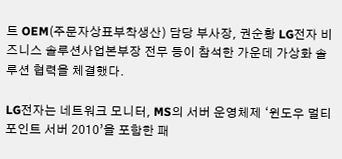트 OEM(주문자상표부착생산) 담당 부사장, 권순황 LG전자 비즈니스 솔루션사업본부장 전무 등이 참석한 가운데 가상화 솔루션 협력을 체결했다.

LG전자는 네트워크 모니터, MS의 서버 운영체제 ‘윈도우 멀티포인트 서버 2010’을 포함한 패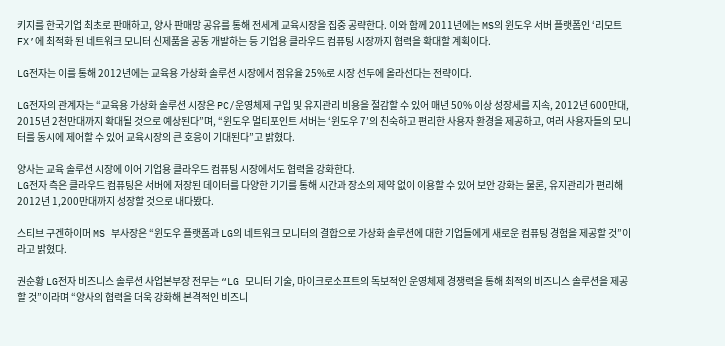키지를 한국기업 최초로 판매하고, 양사 판매망 공유를 통해 전세계 교육시장을 집중 공략한다. 이와 함께 2011년에는 MS의 윈도우 서버 플랫폼인 ‘리모트FX’에 최적화 된 네트워크 모니터 신제품을 공동 개발하는 등 기업용 클라우드 컴퓨팅 시장까지 협력을 확대할 계획이다.

LG전자는 이를 통해 2012년에는 교육용 가상화 솔루션 시장에서 점유율 25%로 시장 선두에 올라선다는 전략이다.

LG전자의 관계자는 “교육용 가상화 솔루션 시장은 PC/운영체제 구입 및 유지관리 비용을 절감할 수 있어 매년 50% 이상 성장세를 지속, 2012년 600만대, 2015년 2천만대까지 확대될 것으로 예상된다”며, “윈도우 멀티포인트 서버는 ‘윈도우 7’의 친숙하고 편리한 사용자 환경을 제공하고, 여러 사용자들의 모니터를 동시에 제어할 수 있어 교육시장의 큰 호응이 기대된다”고 밝혔다.

양사는 교육 솔루션 시장에 이어 기업용 클라우드 컴퓨팅 시장에서도 협력을 강화한다.
LG전자 측은 클라우드 컴퓨팅은 서버에 저장된 데이터를 다양한 기기를 통해 시간과 장소의 제약 없이 이용할 수 있어 보안 강화는 물론, 유지관리가 편리해 2012년 1,200만대까지 성장할 것으로 내다봤다.

스티브 구겐하이머 MS 부사장은 “윈도우 플랫폼과 LG의 네트워크 모니터의 결합으로 가상화 솔루션에 대한 기업들에게 새로운 컴퓨팅 경험을 제공할 것”이라고 밝혔다.

권순황 LG전자 비즈니스 솔루션 사업본부장 전무는 “LG 모니터 기술, 마이크로소프트의 독보적인 운영체제 경쟁력을 통해 최적의 비즈니스 솔루션을 제공할 것”이라며 “양사의 협력을 더욱 강화해 본격적인 비즈니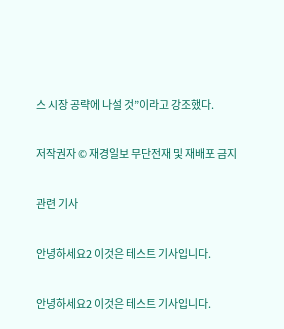스 시장 공략에 나설 것”이라고 강조했다.

저작권자 © 재경일보 무단전재 및 재배포 금지

관련 기사

안녕하세요2 이것은 테스트 기사입니다.

안녕하세요2 이것은 테스트 기사입니다.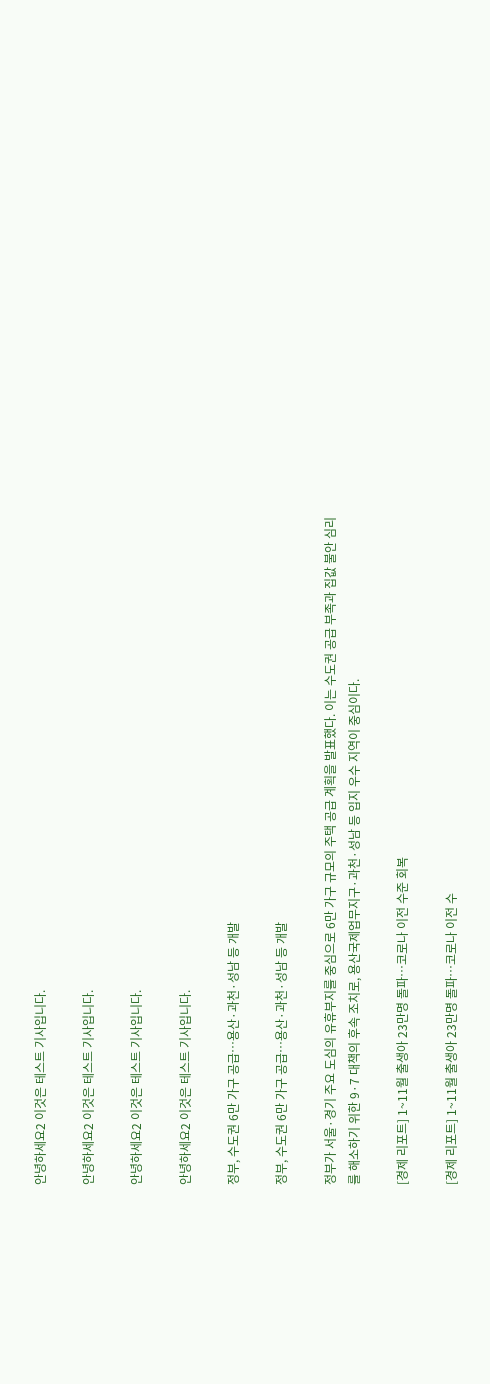안녕하세요2 이것은 테스트 기사입니다.

안녕하세요2 이것은 테스트 기사입니다.

안녕하세요2 이것은 테스트 기사입니다.

안녕하세요2 이것은 테스트 기사입니다.

정부, 수도권 6만 가구 공급…용산·과천·성남 등 개발

정부, 수도권 6만 가구 공급…용산·과천·성남 등 개발

정부가 서울·경기 주요 도심의 유휴부지를 중심으로 6만 가구 규모의 주택 공급 계획을 발표했다. 이는 수도권 공급 부족과 집값 불안 심리를 해소하기 위한 9·7 대책의 후속 조치로, 용산국제업무지구·과천·성남 등 입지 우수 지역이 중심이다.

[경제 리포트] 1~11월 출생아 23만명 돌파…코로나 이전 수준 회복

[경제 리포트] 1~11월 출생아 23만명 돌파…코로나 이전 수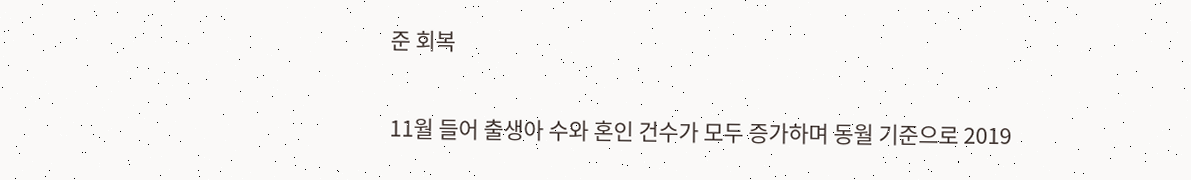준 회복

11월 들어 출생아 수와 혼인 건수가 모두 증가하며 동월 기준으로 2019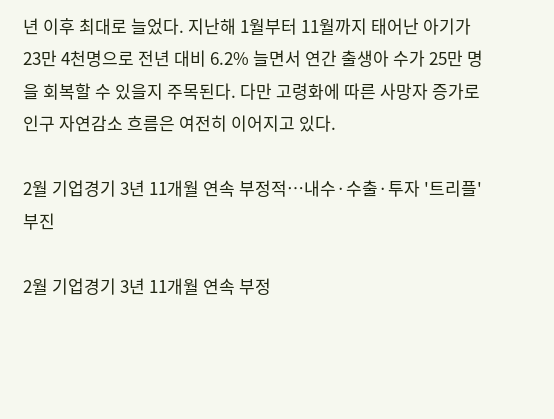년 이후 최대로 늘었다. 지난해 1월부터 11월까지 태어난 아기가 23만 4천명으로 전년 대비 6.2% 늘면서 연간 출생아 수가 25만 명을 회복할 수 있을지 주목된다. 다만 고령화에 따른 사망자 증가로 인구 자연감소 흐름은 여전히 이어지고 있다.

2월 기업경기 3년 11개월 연속 부정적…내수·수출·투자 '트리플' 부진

2월 기업경기 3년 11개월 연속 부정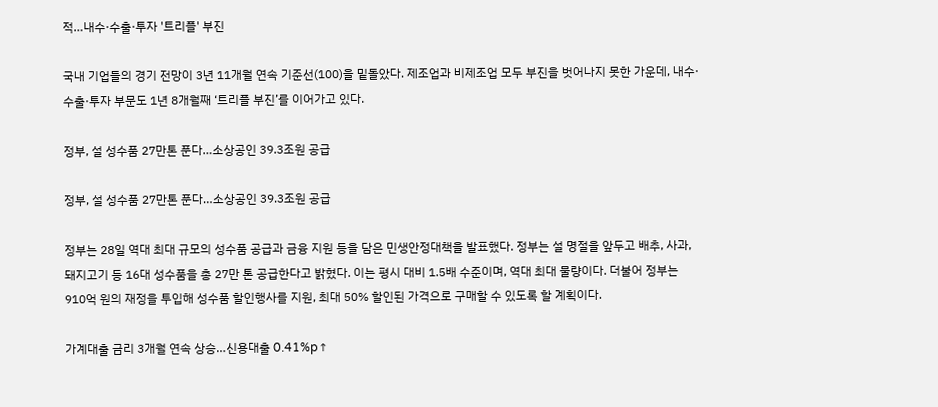적…내수·수출·투자 '트리플' 부진

국내 기업들의 경기 전망이 3년 11개월 연속 기준선(100)을 밑돌았다. 제조업과 비제조업 모두 부진을 벗어나지 못한 가운데, 내수·수출·투자 부문도 1년 8개월째 ‘트리플 부진’를 이어가고 있다.

정부, 설 성수품 27만톤 푼다…소상공인 39.3조원 공급

정부, 설 성수품 27만톤 푼다…소상공인 39.3조원 공급

정부는 28일 역대 최대 규모의 성수품 공급과 금융 지원 등을 담은 민생안정대책을 발표했다. 정부는 설 명절을 앞두고 배추, 사과, 돼지고기 등 16대 성수품을 총 27만 톤 공급한다고 밝혔다. 이는 평시 대비 1.5배 수준이며, 역대 최대 물량이다. 더불어 정부는 910억 원의 재정을 투입해 성수품 할인행사를 지원, 최대 50% 할인된 가격으로 구매할 수 있도록 할 계획이다.

가계대출 금리 3개월 연속 상승…신용대출 0.41%p↑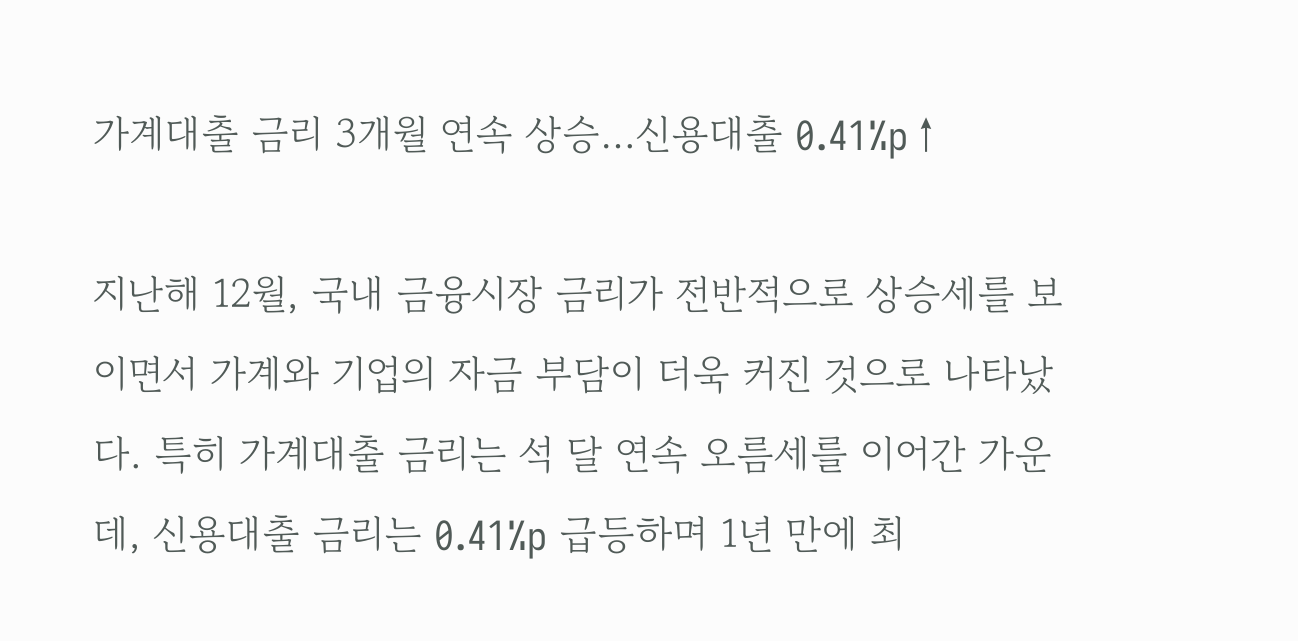가계대출 금리 3개월 연속 상승…신용대출 0.41%p↑

지난해 12월, 국내 금융시장 금리가 전반적으로 상승세를 보이면서 가계와 기업의 자금 부담이 더욱 커진 것으로 나타났다. 특히 가계대출 금리는 석 달 연속 오름세를 이어간 가운데, 신용대출 금리는 0.41%p 급등하며 1년 만에 최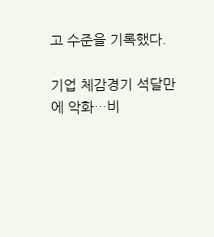고 수준을 기록했다.

기업 체감경기 석달만에 악화…비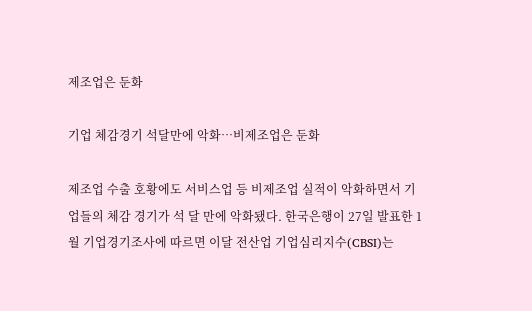제조업은 둔화

기업 체감경기 석달만에 악화…비제조업은 둔화

제조업 수출 호황에도 서비스업 등 비제조업 실적이 악화하면서 기업들의 체감 경기가 석 달 만에 악화됐다. 한국은행이 27일 발표한 1월 기업경기조사에 따르면 이달 전산업 기업심리지수(CBSI)는